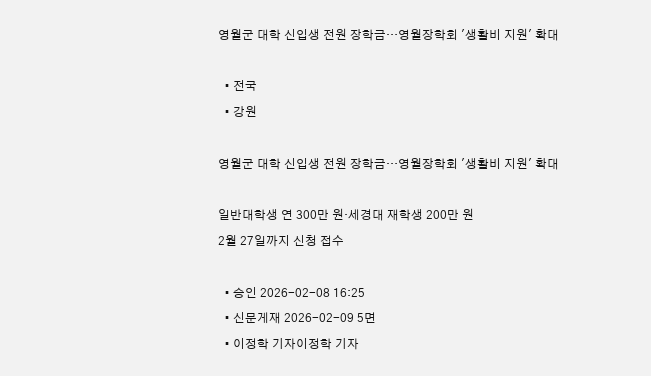영월군 대학 신입생 전원 장학금…영월장학회 '생활비 지원' 확대

  • 전국
  • 강원

영월군 대학 신입생 전원 장학금…영월장학회 '생활비 지원' 확대

일반대학생 연 300만 원·세경대 재학생 200만 원
2월 27일까지 신청 접수

  • 승인 2026-02-08 16:25
  • 신문게재 2026-02-09 5면
  • 이정학 기자이정학 기자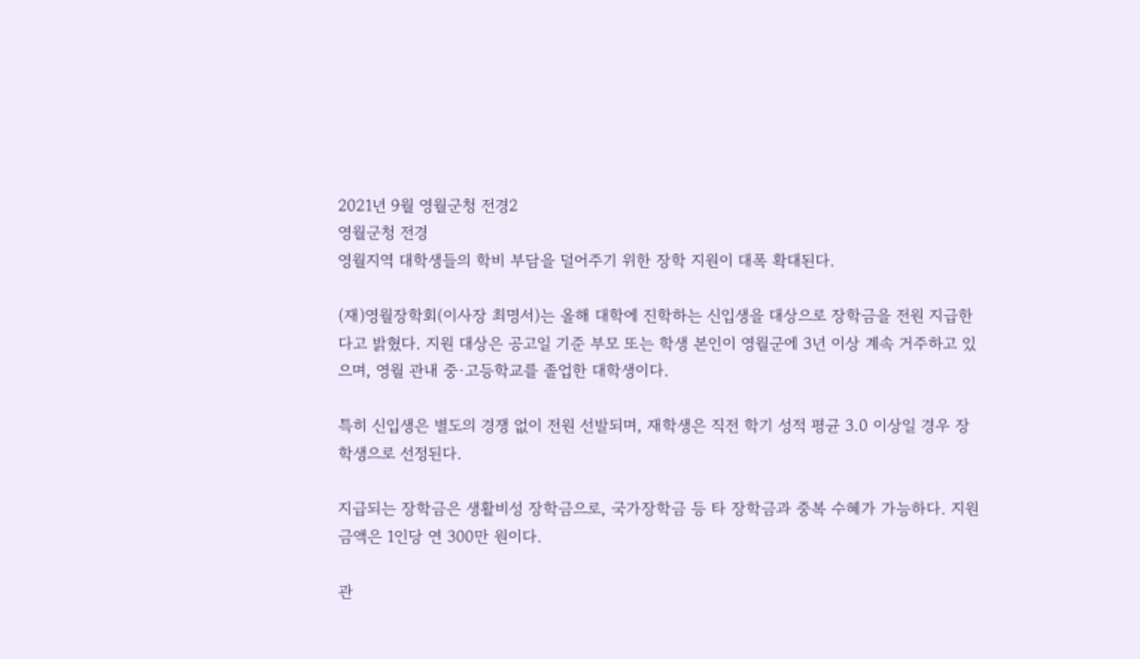2021년 9월 영월군청 전경2
영월군청 전경
영월지역 대학생들의 학비 부담을 덜어주기 위한 장학 지원이 대폭 확대된다.

(재)영월장학회(이사장 최명서)는 올해 대학에 진학하는 신입생을 대상으로 장학금을 전원 지급한다고 밝혔다. 지원 대상은 공고일 기준 부모 또는 학생 본인이 영월군에 3년 이상 계속 거주하고 있으며, 영월 관내 중·고등학교를 졸업한 대학생이다.

특히 신입생은 별도의 경쟁 없이 전원 선발되며, 재학생은 직전 학기 성적 평균 3.0 이상일 경우 장학생으로 선정된다.

지급되는 장학금은 생활비성 장학금으로, 국가장학금 등 타 장학금과 중복 수혜가 가능하다. 지원 금액은 1인당 연 300만 원이다.

관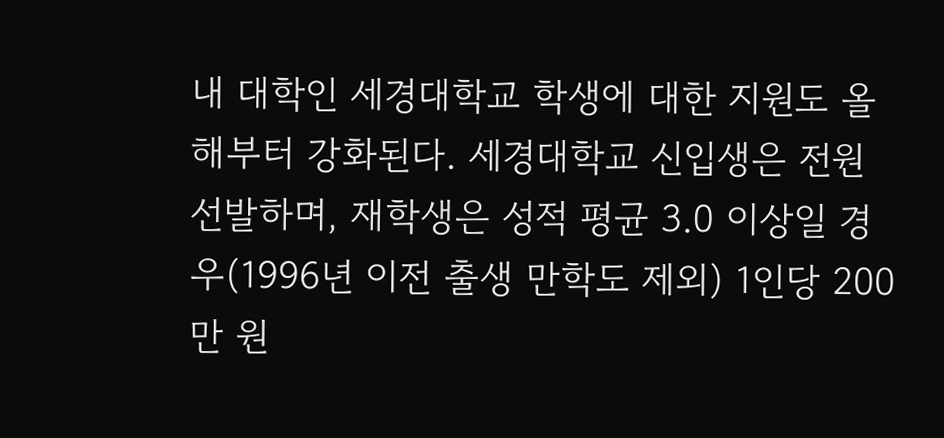내 대학인 세경대학교 학생에 대한 지원도 올해부터 강화된다. 세경대학교 신입생은 전원 선발하며, 재학생은 성적 평균 3.0 이상일 경우(1996년 이전 출생 만학도 제외) 1인당 200만 원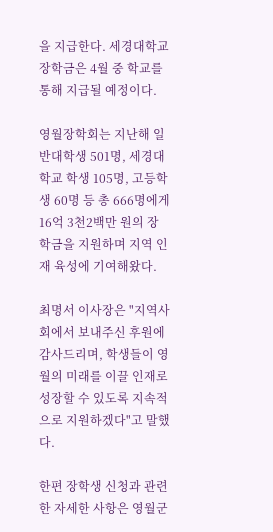을 지급한다. 세경대학교 장학금은 4월 중 학교를 통해 지급될 예정이다.

영월장학회는 지난해 일반대학생 501명, 세경대학교 학생 105명, 고등학생 60명 등 총 666명에게 16억 3천2백만 원의 장학금을 지원하며 지역 인재 육성에 기여해왔다.

최명서 이사장은 "지역사회에서 보내주신 후원에 감사드리며, 학생들이 영월의 미래를 이끌 인재로 성장할 수 있도록 지속적으로 지원하겠다"고 말했다.

한편 장학생 신청과 관련한 자세한 사항은 영월군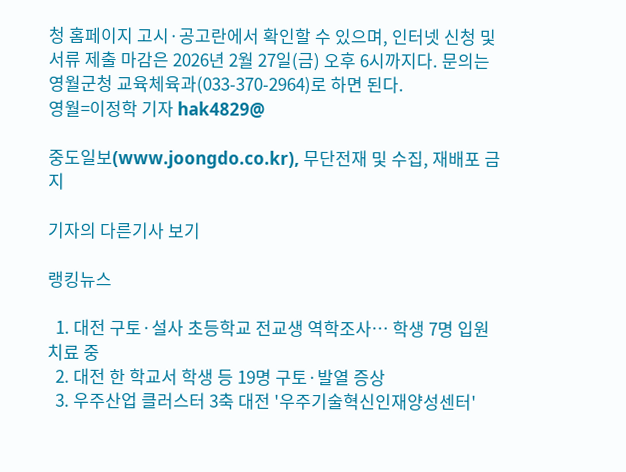청 홈페이지 고시·공고란에서 확인할 수 있으며, 인터넷 신청 및 서류 제출 마감은 2026년 2월 27일(금) 오후 6시까지다. 문의는 영월군청 교육체육과(033-370-2964)로 하면 된다.
영월=이정학 기자 hak4829@

중도일보(www.joongdo.co.kr), 무단전재 및 수집, 재배포 금지

기자의 다른기사 보기

랭킹뉴스

  1. 대전 구토·설사 초등학교 전교생 역학조사… 학생 7명 입원 치료 중
  2. 대전 한 학교서 학생 등 19명 구토·발열 증상
  3. 우주산업 클러스터 3축 대전 '우주기술혁신인재양성센터'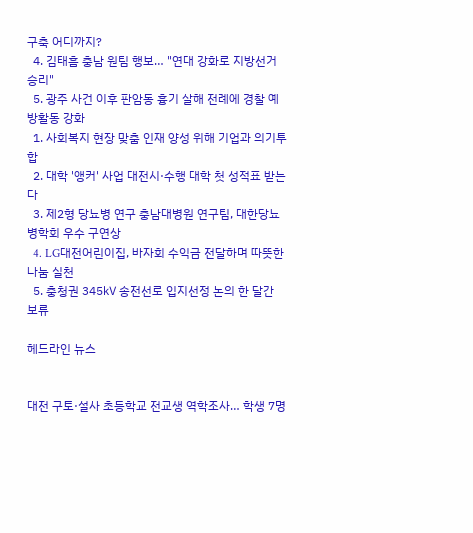구축 어디까지?
  4. 김태흠 충남 원팀 행보… "연대 강화로 지방선거 승리"
  5. 광주 사건 이후 판암동 흉기 살해 전례에 경찰 예방활동 강화
  1. 사회복지 현장 맞춤 인재 양성 위해 기업과 의기투합
  2. 대학 '앵커' 사업 대전시·수행 대학 첫 성적표 받는다
  3. 제2형 당뇨병 연구 충남대병원 연구팀, 대한당뇨병학회 우수 구연상
  4. LG대전어린이집, 바자회 수익금 전달하며 따뜻한 나눔 실천
  5. 충청권 345㎸ 송전선로 입지선정 논의 한 달간 보류

헤드라인 뉴스


대전 구토·설사 초등학교 전교생 역학조사… 학생 7명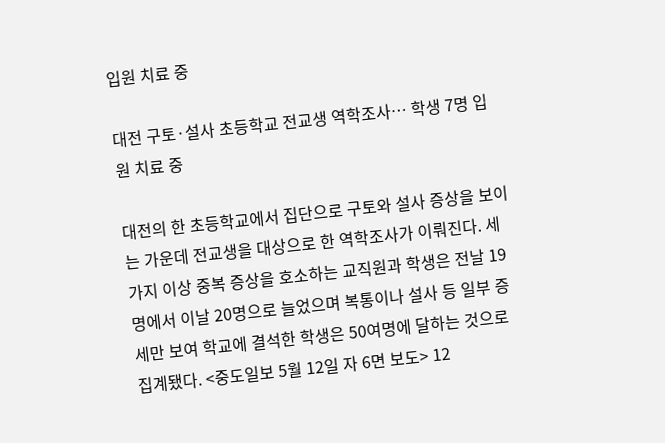입원 치료 중

대전 구토·설사 초등학교 전교생 역학조사… 학생 7명 입원 치료 중

대전의 한 초등학교에서 집단으로 구토와 설사 증상을 보이는 가운데 전교생을 대상으로 한 역학조사가 이뤄진다. 세 가지 이상 중복 증상을 호소하는 교직원과 학생은 전날 19명에서 이날 20명으로 늘었으며 복통이나 설사 등 일부 증세만 보여 학교에 결석한 학생은 50여명에 달하는 것으로 집계됐다. <중도일보 5월 12일 자 6면 보도> 12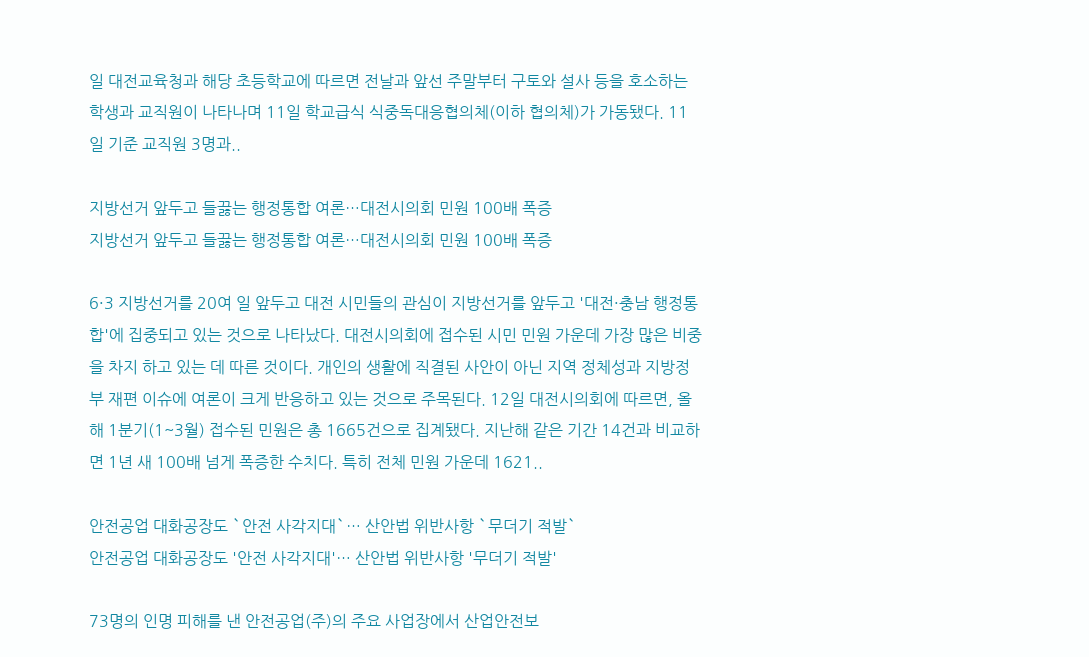일 대전교육청과 해당 초등학교에 따르면 전날과 앞선 주말부터 구토와 설사 등을 호소하는 학생과 교직원이 나타나며 11일 학교급식 식중독대응협의체(이하 협의체)가 가동됐다. 11일 기준 교직원 3명과..

지방선거 앞두고 들끓는 행정통합 여론…대전시의회 민원 100배 폭증
지방선거 앞두고 들끓는 행정통합 여론…대전시의회 민원 100배 폭증

6·3 지방선거를 20여 일 앞두고 대전 시민들의 관심이 지방선거를 앞두고 '대전·충남 행정통합'에 집중되고 있는 것으로 나타났다. 대전시의회에 접수된 시민 민원 가운데 가장 많은 비중을 차지 하고 있는 데 따른 것이다. 개인의 생활에 직결된 사안이 아닌 지역 정체성과 지방정부 재편 이슈에 여론이 크게 반응하고 있는 것으로 주목된다. 12일 대전시의회에 따르면, 올해 1분기(1~3월) 접수된 민원은 총 1665건으로 집계됐다. 지난해 같은 기간 14건과 비교하면 1년 새 100배 넘게 폭증한 수치다. 특히 전체 민원 가운데 1621..

안전공업 대화공장도 `안전 사각지대`… 산안법 위반사항 `무더기 적발`
안전공업 대화공장도 '안전 사각지대'… 산안법 위반사항 '무더기 적발'

73명의 인명 피해를 낸 안전공업(주)의 주요 사업장에서 산업안전보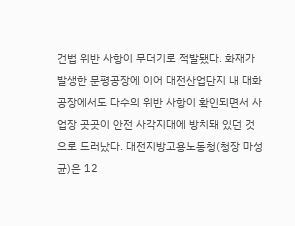건법 위반 사항이 무더기로 적발됐다. 화재가 발생한 문평공장에 이어 대전산업단지 내 대화공장에서도 다수의 위반 사항이 확인되면서 사업장 곳곳이 안전 사각지대에 방치돼 있던 것으로 드러났다. 대전지방고용노동청(청장 마성균)은 12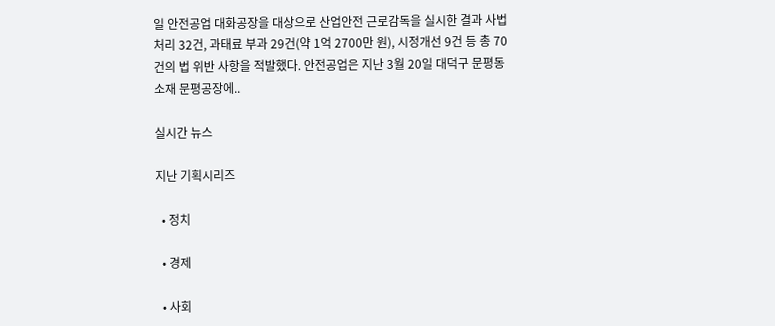일 안전공업 대화공장을 대상으로 산업안전 근로감독을 실시한 결과 사법처리 32건, 과태료 부과 29건(약 1억 2700만 원), 시정개선 9건 등 총 70건의 법 위반 사항을 적발했다. 안전공업은 지난 3월 20일 대덕구 문평동 소재 문평공장에..

실시간 뉴스

지난 기획시리즈

  • 정치

  • 경제

  • 사회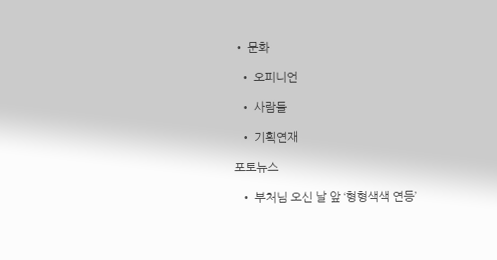• 문화

  • 오피니언

  • 사람들

  • 기획연재

포토뉴스

  • 부처님 오신 날 앞 ‘형형색색 연등’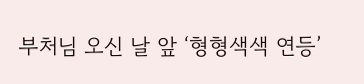부처님 오신 날 앞 ‘형형색색 연등’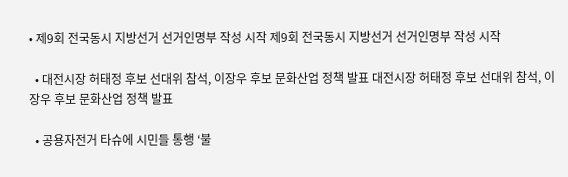• 제9회 전국동시 지방선거 선거인명부 작성 시작 제9회 전국동시 지방선거 선거인명부 작성 시작

  • 대전시장 허태정 후보 선대위 참석, 이장우 후보 문화산업 정책 발표 대전시장 허태정 후보 선대위 참석, 이장우 후보 문화산업 정책 발표

  • 공용자전거 타슈에 시민들 통행 ‘불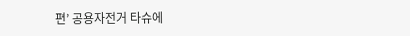편’ 공용자전거 타슈에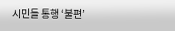시민들 통행 ‘불편’